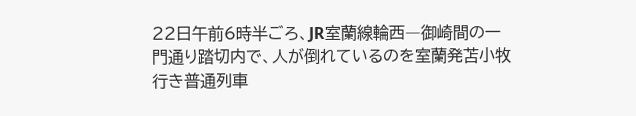22日午前6時半ごろ、JR室蘭線輪西―御崎間の一門通り踏切内で、人が倒れているのを室蘭発苫小牧行き普通列車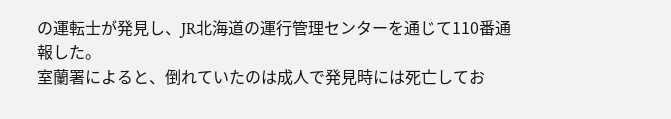の運転士が発見し、JR北海道の運行管理センターを通じて110番通報した。
室蘭署によると、倒れていたのは成人で発見時には死亡してお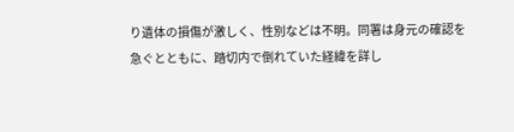り遺体の損傷が激しく、性別などは不明。同署は身元の確認を急ぐとともに、踏切内で倒れていた経緯を詳し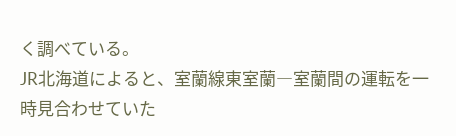く調べている。
JR北海道によると、室蘭線東室蘭―室蘭間の運転を一時見合わせていた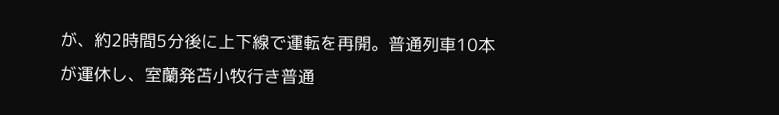が、約2時間5分後に上下線で運転を再開。普通列車10本が運休し、室蘭発苫小牧行き普通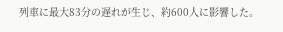列車に最大83分の遅れが生じ、約600人に影響した。